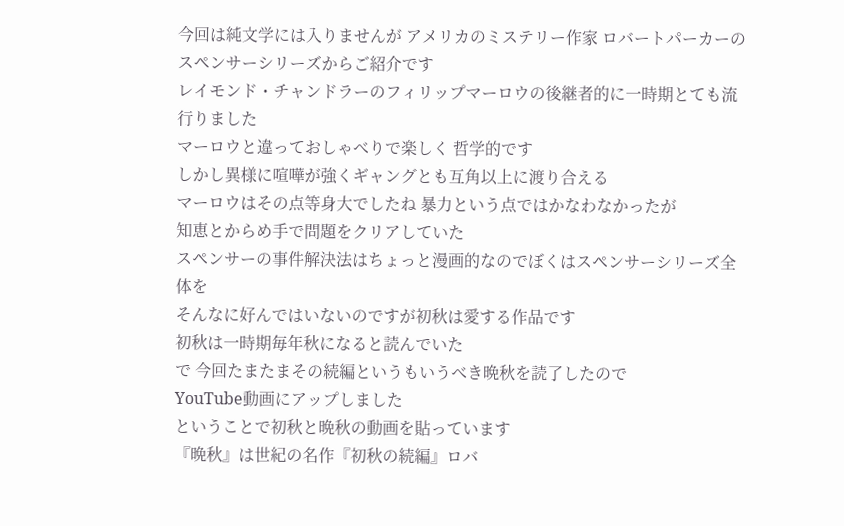今回は純文学には入りませんが アメリカのミステリー作家 ロバートパーカーの
スペンサーシリーズからご紹介です
レイモンド・チャンドラーのフィリップマーロウの後継者的に一時期とても流行りました
マーロウと違っておしゃべりで楽しく 哲学的です
しかし異様に喧嘩が強くギャングとも互角以上に渡り合える
マーロウはその点等身大でしたね 暴力という点ではかなわなかったが
知恵とからめ手で問題をクリアしていた
スペンサーの事件解決法はちょっと漫画的なのでぼくはスペンサーシリーズ全体を
そんなに好んではいないのですが初秋は愛する作品です
初秋は一時期毎年秋になると読んでいた
で 今回たまたまその続編というもいうべき晩秋を読了したので
YouTube動画にアップしました
ということで初秋と晩秋の動画を貼っています
『晩秋』は世紀の名作『初秋の続編』ロバ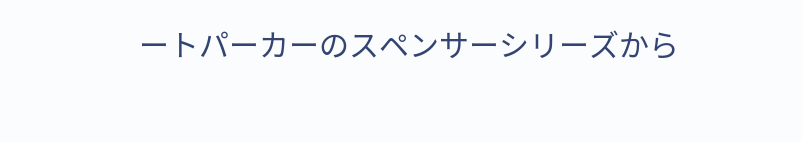ートパーカーのスペンサーシリーズから